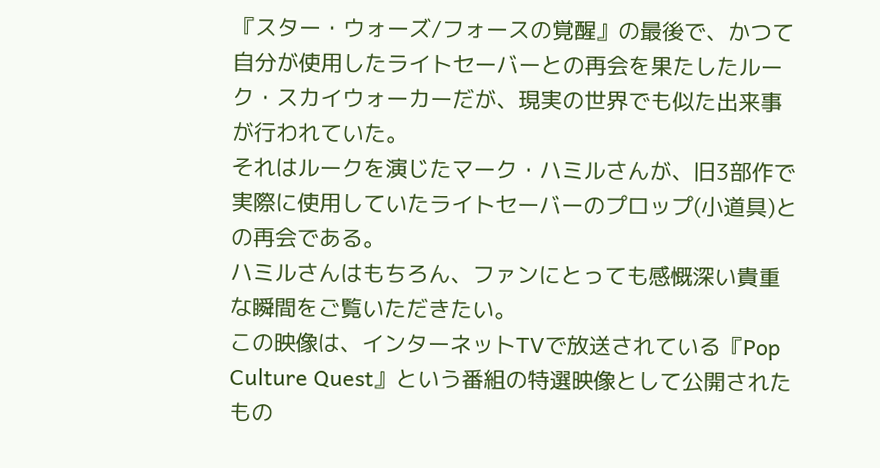『スター・ウォーズ/フォースの覚醒』の最後で、かつて自分が使用したライトセーバーとの再会を果たしたルーク・スカイウォーカーだが、現実の世界でも似た出来事が行われていた。
それはルークを演じたマーク・ハミルさんが、旧3部作で実際に使用していたライトセーバーのプロップ(小道具)との再会である。
ハミルさんはもちろん、ファンにとっても感慨深い貴重な瞬間をご覧いただきたい。
この映像は、インターネットTVで放送されている『Pop Culture Quest』という番組の特選映像として公開されたもの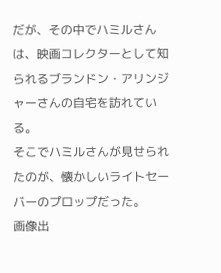だが、その中でハミルさんは、映画コレクターとして知られるブランドン・アリンジャーさんの自宅を訪れている。
そこでハミルさんが見せられたのが、懐かしいライトセーバーのプロップだった。
画像出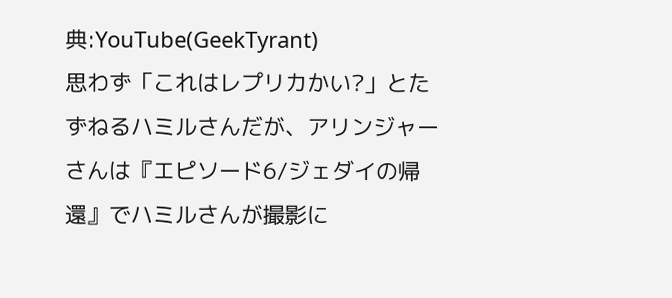典:YouTube(GeekTyrant)
思わず「これはレプリカかい?」とたずねるハミルさんだが、アリンジャーさんは『エピソード6/ジェダイの帰還』でハミルさんが撮影に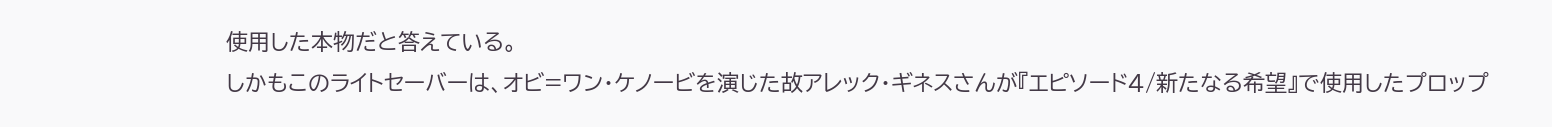使用した本物だと答えている。
しかもこのライトセーバーは、オビ=ワン・ケノービを演じた故アレック・ギネスさんが『エピソード4/新たなる希望』で使用したプロップ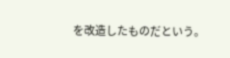を改造したものだという。